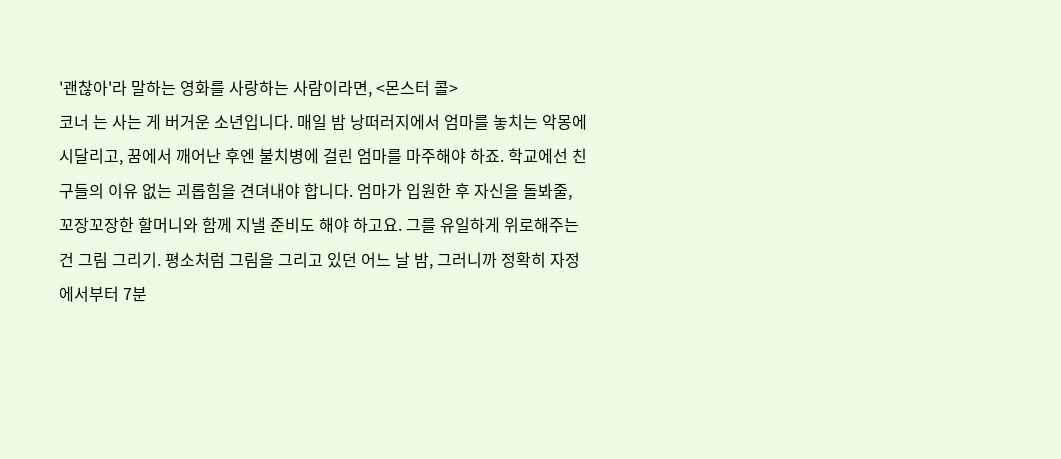'괜찮아'라 말하는 영화를 사랑하는 사람이라면, <몬스터 콜>
코너 는 사는 게 버거운 소년입니다. 매일 밤 낭떠러지에서 엄마를 놓치는 악몽에 시달리고, 꿈에서 깨어난 후엔 불치병에 걸린 엄마를 마주해야 하죠. 학교에선 친구들의 이유 없는 괴롭힘을 견뎌내야 합니다. 엄마가 입원한 후 자신을 돌봐줄, 꼬장꼬장한 할머니와 함께 지낼 준비도 해야 하고요. 그를 유일하게 위로해주는 건 그림 그리기. 평소처럼 그림을 그리고 있던 어느 날 밤, 그러니까 정확히 자정에서부터 7분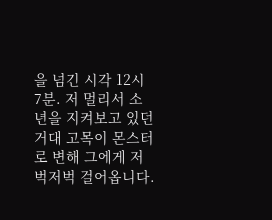을 넘긴 시각 12시 7분. 저 멀리서 소년을 지켜보고 있던 거대 고목이 몬스터로 변해 그에게 저벅저벅 걸어옵니다.